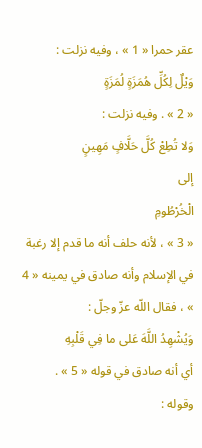عقر حمرا « 1 » ، وفيه نزلت :
وَيْلٌ لِكُلِّ هُمَزَةٍ لُمَزَةٍ
« 2 » . وفيه نزلت :
وَلا تُطِعْ كُلَّ حَلَّافٍ مَهِينٍ
إلى
الْخُرْطُومِ
« 3 » ، لأنه حلف أنه ما قدم إلا رغبة في الإسلام وأنه صادق في يمينه « 4 » ، فقال اللّه عزّ وجلّ :
وَيُشْهِدُ اللَّهَ عَلى ما فِي قَلْبِهِ
أي أنه صادق في قوله « 5 » .
وقوله :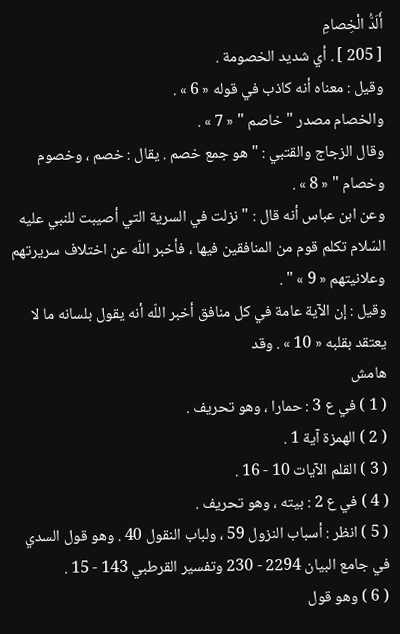أَلَدُّ الْخِصامِ
[ 205 ] . أي شديد الخصومة .
وقيل : معناه أنه كاذب في قوله « 6 » .
والخصام مصدر " خاصم " « 7 » .
وقال الزجاج والقتبي : " هو جمع خصم . يقال : خصم ، وخصوم وخصام " « 8 » .
وعن ابن عباس أنه قال : " نزلت في السرية التي أصيبت للنبي عليه السّلام تكلم قوم من المنافقين فيها ، فأخبر اللّه عن اختلاف سريرتهم وعلانيتهم « 9 » " .
وقيل : إن الآية عامة في كل منافق أخبر اللّه أنه يقول بلسانه ما لا يعتقد بقلبه « 10 » . وقد
هامش
( 1 ) في ع 3 : حمارا ، وهو تحريف .
( 2 ) الهمزة آية 1 .
( 3 ) القلم الآيات 10 - 16 .
( 4 ) في ع 2 : بيته ، وهو تحريف .
( 5 ) انظر : أسباب النزول 59 ، ولباب النقول 40 . وهو قول السدي في جامع البيان 2294 - 230 وتفسير القرطبي 143 - 15 .
( 6 ) وهو قول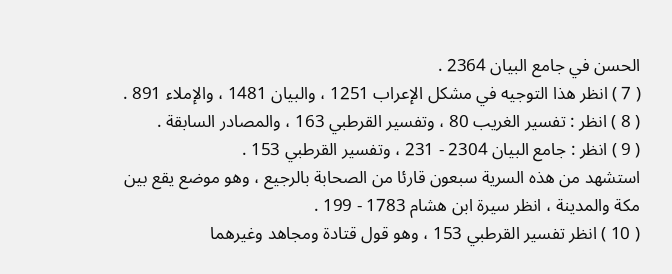الحسن في جامع البيان 2364 .
( 7 ) انظر هذا التوجيه في مشكل الإعراب 1251 ، والبيان 1481 ، والإملاء 891 .
( 8 ) انظر : تفسير الغريب 80 ، وتفسير القرطبي 163 ، والمصادر السابقة .
( 9 ) انظر : جامع البيان 2304 - 231 ، وتفسير القرطبي 153 .
استشهد من هذه السرية سبعون قارئا من الصحابة بالرجيع ، وهو موضع يقع بين مكة والمدينة ، انظر سيرة ابن هشام 1783 - 199 .
( 10 ) انظر تفسير القرطبي 153 ، وهو قول قتادة ومجاهد وغيرهما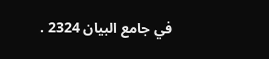في جامع البيان 2324 .